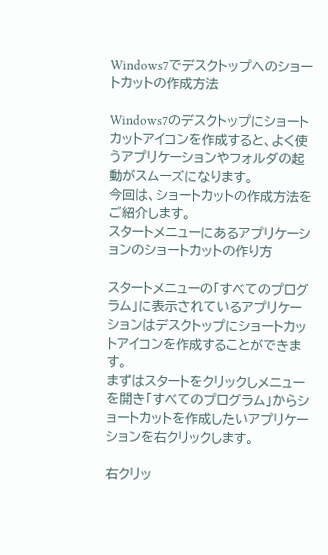Windows7でデスクトップへのショートカットの作成方法

Windows7のデスクトップにショートカットアイコンを作成すると、よく使うアプリケーションやフォルダの起動がスムーズになります。
今回は、ショートカットの作成方法をご紹介します。
スタートメニューにあるアプリケーションのショートカットの作り方

スタートメニューの「すべてのプログラム」に表示されているアプリケーションはデスクトップにショートカットアイコンを作成することができます。
まずはスタートをクリックしメニューを開き「すべてのプログラム」からショートカットを作成したいアプリケーションを右クリックします。

右クリッ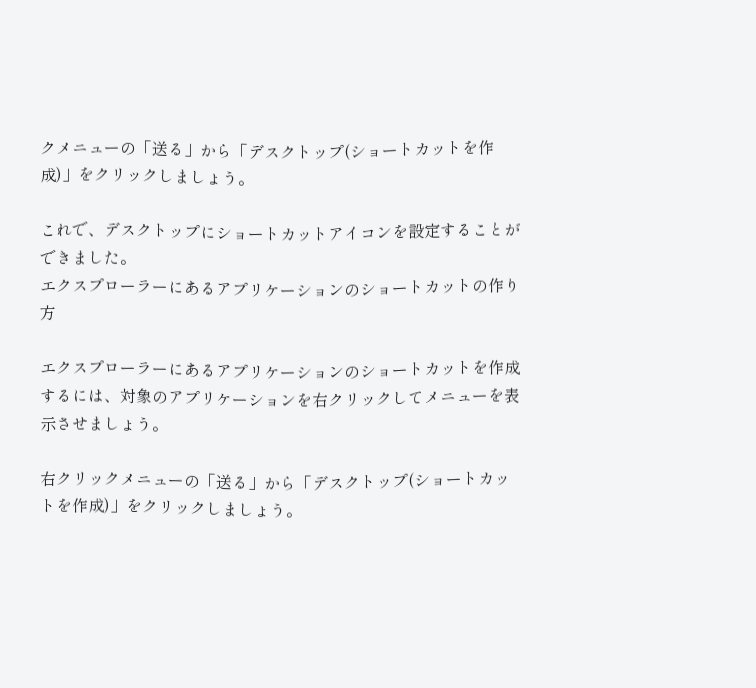クメニューの「送る」から「デスクトップ(ショートカットを作成)」をクリックしましょう。

これで、デスクトップにショートカットアイコンを設定することができました。
エクスプローラーにあるアプリケーションのショートカットの作り方

エクスプローラーにあるアプリケーションのショートカットを作成するには、対象のアプリケーションを右クリックしてメニューを表示させましょう。

右クリックメニューの「送る」から「デスクトップ(ショートカットを作成)」をクリックしましょう。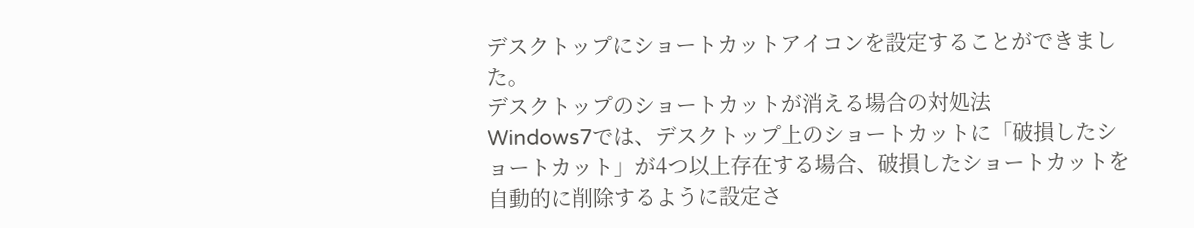デスクトップにショートカットアイコンを設定することができました。
デスクトップのショートカットが消える場合の対処法
Windows7では、デスクトップ上のショートカットに「破損したショートカット」が4つ以上存在する場合、破損したショートカットを自動的に削除するように設定さ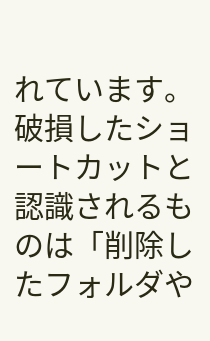れています。
破損したショートカットと認識されるものは「削除したフォルダや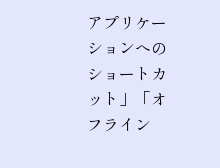アプリケーションへのショートカット」「オフライン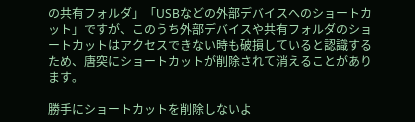の共有フォルダ」「USBなどの外部デバイスへのショートカット」ですが、このうち外部デバイスや共有フォルダのショートカットはアクセスできない時も破損していると認識するため、唐突にショートカットが削除されて消えることがあります。

勝手にショートカットを削除しないよ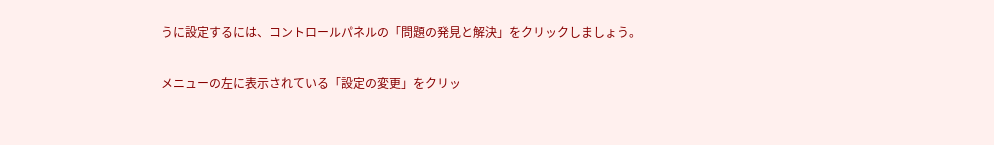うに設定するには、コントロールパネルの「問題の発見と解決」をクリックしましょう。

メニューの左に表示されている「設定の変更」をクリッ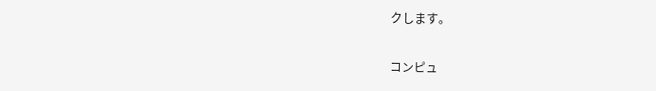クします。

コンピュ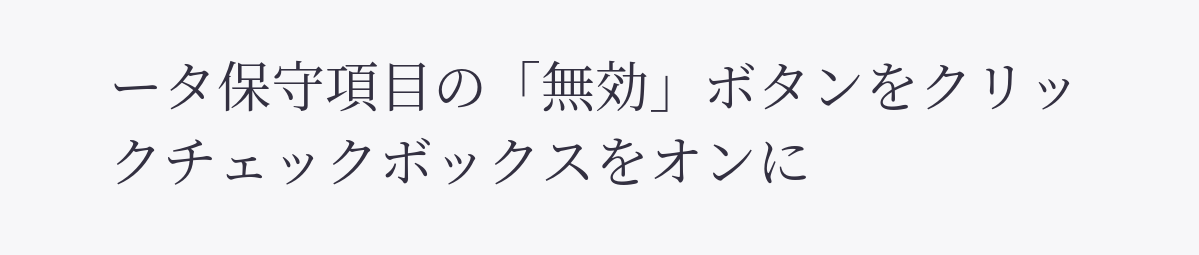ータ保守項目の「無効」ボタンをクリックチェックボックスをオンに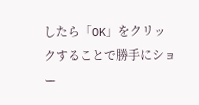したら「OK」をクリックすることで勝手にショー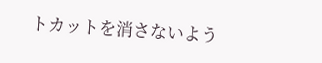トカットを消さないよう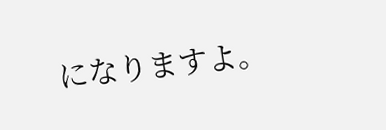になりますよ。